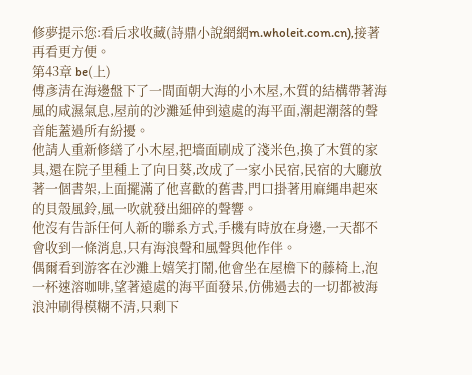修夢提示您:看后求收藏(詩鼎小說網網m.wholeit.com.cn),接著再看更方便。
第43章 be(上)
傅彥清在海邊盤下了一間面朝大海的小木屋,木質的結構帶著海風的咸濕氣息,屋前的沙灘延伸到遠處的海平面,潮起潮落的聲音能蓋過所有紛擾。
他請人重新修繕了小木屋,把墻面刷成了淺米色,換了木質的家具,還在院子里種上了向日葵,改成了一家小民宿,民宿的大廳放著一個書架,上面擺滿了他喜歡的舊書,門口掛著用麻繩串起來的貝殼風鈴,風一吹就發出細碎的聲響。
他沒有告訴任何人新的聯系方式,手機有時放在身邊,一天都不會收到一條消息,只有海浪聲和風聲與他作伴。
偶爾看到游客在沙灘上嬉笑打鬧,他會坐在屋檐下的藤椅上,泡一杯速溶咖啡,望著遠處的海平面發呆,仿佛過去的一切都被海浪沖刷得模糊不清,只剩下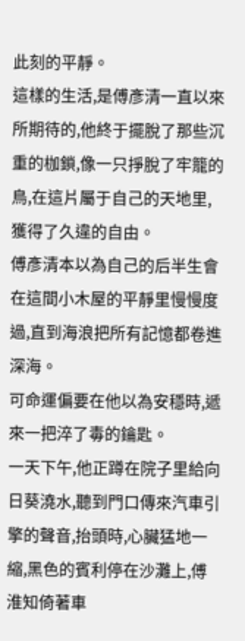此刻的平靜。
這樣的生活,是傅彥清一直以來所期待的,他終于擺脫了那些沉重的枷鎖,像一只掙脫了牢籠的鳥,在這片屬于自己的天地里,獲得了久違的自由。
傅彥清本以為自己的后半生會在這間小木屋的平靜里慢慢度過,直到海浪把所有記憶都卷進深海。
可命運偏要在他以為安穩時,遞來一把淬了毒的鑰匙。
一天下午,他正蹲在院子里給向日葵澆水,聽到門口傳來汽車引擎的聲音,抬頭時,心臟猛地一縮,黑色的賓利停在沙灘上,傅淮知倚著車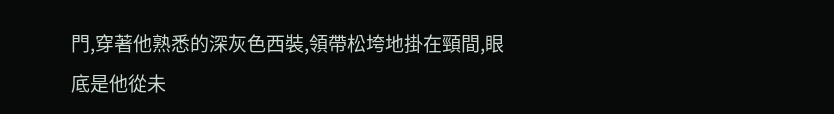門,穿著他熟悉的深灰色西裝,領帶松垮地掛在頸間,眼底是他從未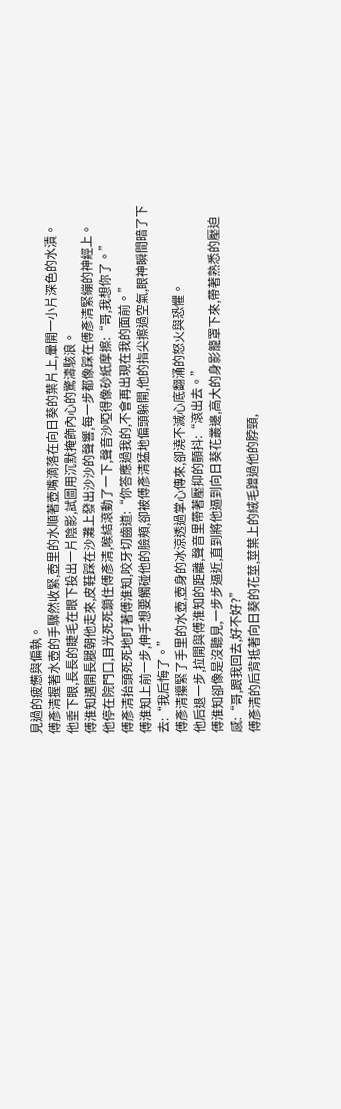見過的疲憊與偏執。
傅彥清握著水壺的手驟然收緊,壺里的水順著壺嘴滴落在向日葵的葉片上,暈開一小片深色的水漬。
他垂下眼,長長的睫毛在眼下投出一片陰影,試圖用沉默掩飾內心的驚濤駭浪。
傅淮知邁開長腿朝他走來,皮鞋踩在沙灘上發出沙沙的聲響,每一步都像踩在傅彥清緊繃的神經上。
他停在院門口,目光死死鎖住傅彥清,喉結滾動了一下,聲音沙啞得像砂紙摩擦:“哥,我想你了。”
傅彥清抬頭死死地盯著傅淮知,咬牙切齒道:“你答應過我的,不會再出現在我的面前。”
傅淮知上前一步,伸手想要觸碰他的臉頰,卻被傅彥清猛地偏頭躲開,他的指尖擦過空氣,眼神瞬間暗了下去:“我后悔了。”
傅彥清攥緊了手里的水壺,壺身的冰涼透過掌心傳來,卻澆不滅心底翻涌的怒火與恐懼。
他后退一步,拉開與傅淮知的距離,聲音里帶著壓抑的顫抖:“滾出去。”
傅淮知卻像是沒聽見,一步步逼近,直到將他逼到向日葵花叢邊,高大的身影籠罩下來,帶著熟悉的壓迫感:“哥,跟我回去,好不好?”
傅彥清的后背抵著向日葵的花莖,莖葉上的絨毛蹭過他的脖頸,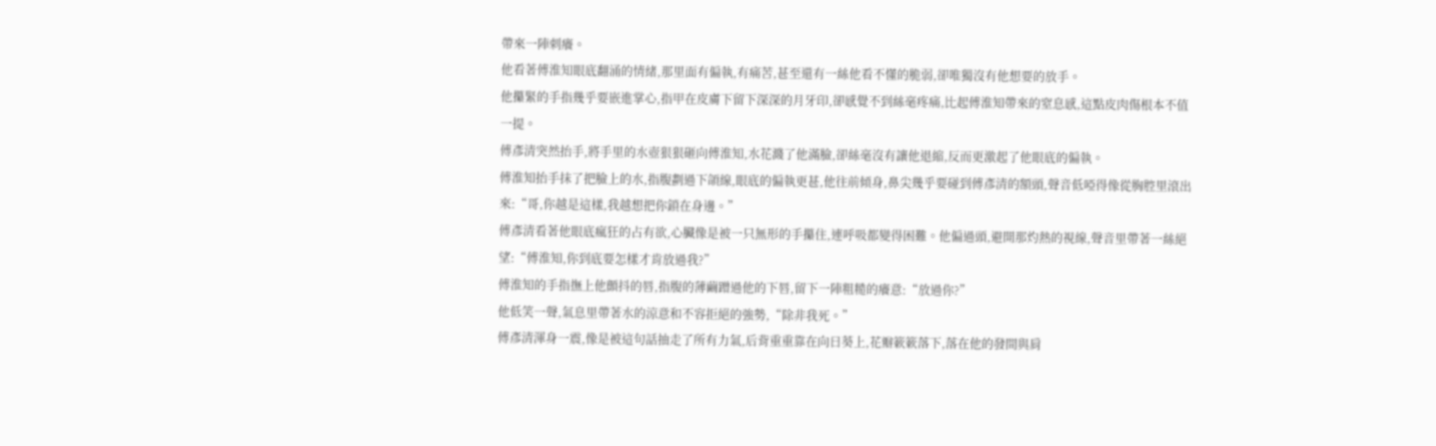帶來一陣刺癢。
他看著傅淮知眼底翻涌的情緒,那里面有偏執,有痛苦,甚至還有一絲他看不懂的脆弱,卻唯獨沒有他想要的放手。
他攥緊的手指幾乎要嵌進掌心,指甲在皮膚下留下深深的月牙印,卻感覺不到絲毫疼痛,比起傅淮知帶來的窒息感,這點皮肉傷根本不值一提。
傅彥清突然抬手,將手里的水壺狠狠砸向傅淮知,水花濺了他滿臉,卻絲毫沒有讓他退縮,反而更激起了他眼底的偏執。
傅淮知抬手抹了把臉上的水,指腹劃過下頜線,眼底的偏執更甚,他往前傾身,鼻尖幾乎要碰到傅彥清的額頭,聲音低啞得像從胸腔里滾出來:“哥,你越是這樣,我越想把你鎖在身邊。”
傅彥清看著他眼底瘋狂的占有欲,心臟像是被一只無形的手攥住,連呼吸都變得困難。他偏過頭,避開那灼熱的視線,聲音里帶著一絲絕望:“傅淮知,你到底要怎樣才肯放過我?”
傅淮知的手指撫上他顫抖的唇,指腹的薄繭蹭過他的下唇,留下一陣粗糙的癢意:“放過你?”
他低笑一聲,氣息里帶著水的涼意和不容拒絕的強勢,“除非我死。”
傅彥清渾身一震,像是被這句話抽走了所有力氣,后背重重靠在向日葵上,花瓣簌簌落下,落在他的發間與肩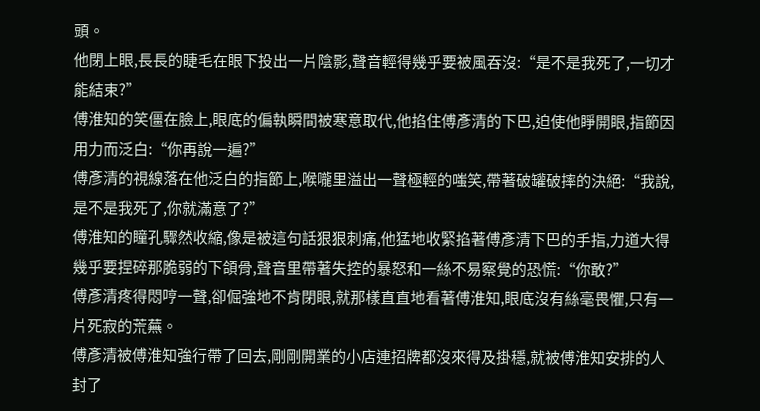頭。
他閉上眼,長長的睫毛在眼下投出一片陰影,聲音輕得幾乎要被風吞沒:“是不是我死了,一切才能結束?”
傅淮知的笑僵在臉上,眼底的偏執瞬間被寒意取代,他掐住傅彥清的下巴,迫使他睜開眼,指節因用力而泛白:“你再說一遍?”
傅彥清的視線落在他泛白的指節上,喉嚨里溢出一聲極輕的嗤笑,帶著破罐破摔的決絕:“我說,是不是我死了,你就滿意了?”
傅淮知的瞳孔驟然收縮,像是被這句話狠狠刺痛,他猛地收緊掐著傅彥清下巴的手指,力道大得幾乎要捏碎那脆弱的下頜骨,聲音里帶著失控的暴怒和一絲不易察覺的恐慌:“你敢?”
傅彥清疼得悶哼一聲,卻倔強地不肯閉眼,就那樣直直地看著傅淮知,眼底沒有絲毫畏懼,只有一片死寂的荒蕪。
傅彥清被傅淮知強行帶了回去,剛剛開業的小店連招牌都沒來得及掛穩,就被傅淮知安排的人封了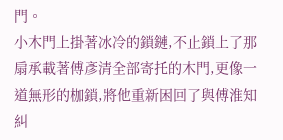門。
小木門上掛著冰冷的鎖鏈,不止鎖上了那扇承載著傅彥清全部寄托的木門,更像一道無形的枷鎖,將他重新困回了與傅淮知糾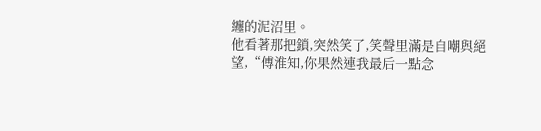纏的泥沼里。
他看著那把鎖,突然笑了,笑聲里滿是自嘲與絕望,“傅淮知,你果然連我最后一點念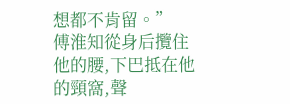想都不肯留。”
傅淮知從身后攬住他的腰,下巴抵在他的頸窩,聲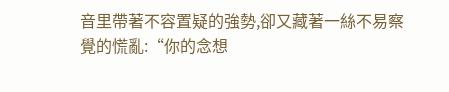音里帶著不容置疑的強勢,卻又藏著一絲不易察覺的慌亂:“你的念想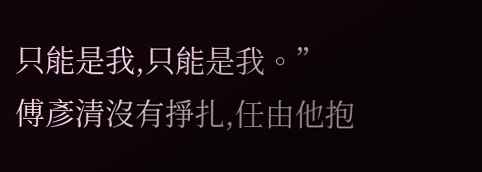只能是我,只能是我。”
傅彥清沒有掙扎,任由他抱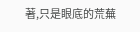著,只是眼底的荒蕪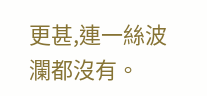更甚,連一絲波瀾都沒有。